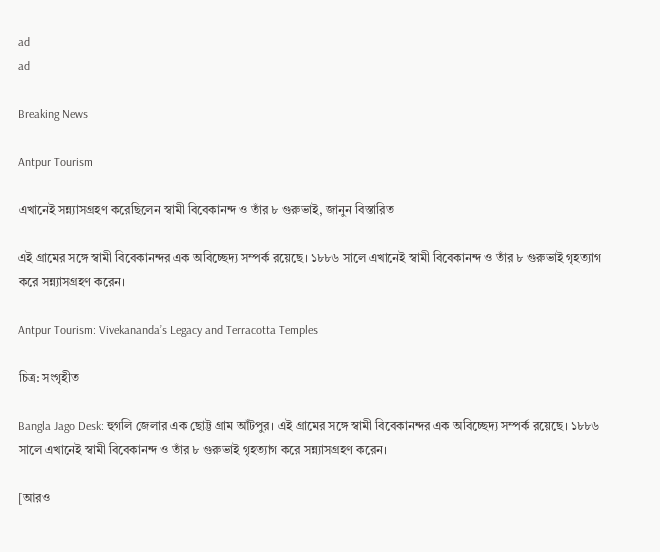ad
ad

Breaking News

Antpur Tourism

এখানেই সন্ন্যাসগ্রহণ করেছিলেন স্বামী বিবেকানন্দ ও তাঁর ৮ গুরুভাই, জানুন বিস্তারিত

এই গ্রামের সঙ্গে স্বামী বিবেকানন্দর এক অবিচ্ছেদ্য সম্পর্ক রয়েছে। ১৮৮৬ সালে এখানেই স্বামী বিবেকানন্দ ও তাঁর ৮ গুরুভাই গৃহত্যাগ করে সন্ন্যাসগ্রহণ করেন।

Antpur Tourism: Vivekananda’s Legacy and Terracotta Temples

চিত্র: সংগৃহীত

Bangla Jago Desk: হুগলি জেলার এক ছোট্ট গ্রাম আঁটপুর। এই গ্রামের সঙ্গে স্বামী বিবেকানন্দর এক অবিচ্ছেদ্য সম্পর্ক রয়েছে। ১৮৮৬ সালে এখানেই স্বামী বিবেকানন্দ ও তাঁর ৮ গুরুভাই গৃহত্যাগ করে সন্ন্যাসগ্রহণ করেন।

[আরও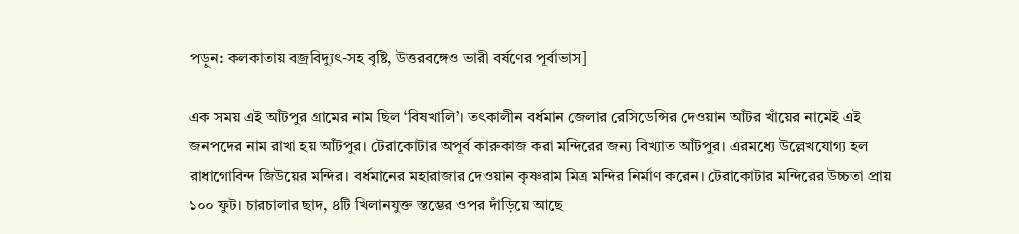পড়ুন: কলকাতায় বজ্রবিদ্যুৎ-সহ বৃষ্টি, উত্তরবঙ্গেও ভারী বর্ষণের পূর্বাভাস]

এক সময় এই আঁটপুর গ্রামের নাম ছিল ‘বিষখালি’। তৎকালীন বর্ধমান জেলার রেসিডেন্সির দেওয়ান আঁটর খাঁয়ের নামেই এই জনপদের নাম রাখা হয় আঁটপুর। টেরাকোটার অপূর্ব কারুকাজ করা মন্দিরের জন্য বিখ্যাত আঁটপুর। এরমধ্যে উল্লেখযোগ্য হল রাধাগোবিন্দ জিউয়ের মন্দির। বর্ধমানের মহারাজার দেওয়ান কৃষ্ণরাম মিত্র মন্দির নির্মাণ করেন। টেরাকোটার মন্দিরের উচ্চতা প্রায় ১০০ ফুট। চারচালার ছাদ, ৪টি খিলানযুক্ত স্তম্ভের ওপর দাঁড়িয়ে আছে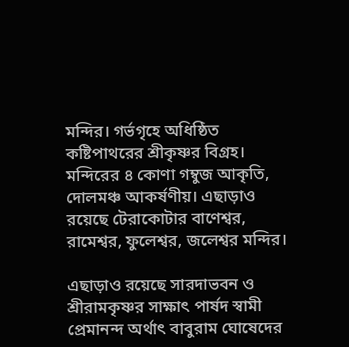মন্দির। গর্ভগৃহে অধিষ্ঠিত কষ্টিপাথরের শ্রীকৃষ্ণর বিগ্রহ। মন্দিরের ৪ কোণা গম্বুজ আকৃতি, দোলমঞ্চ আকর্ষণীয়। এছাড়াও রয়েছে টেরাকোটার বাণেশ্বর, রামেশ্বর, ফুলেশ্বর, জলেশ্বর মন্দির।

এছাড়াও রয়েছে সারদাভবন ও শ্রীরামকৃষ্ণর সাক্ষাৎ পার্ষদ স্বামী প্রেমানন্দ অর্থাৎ বাবুরাম ঘোষেদের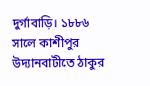দুর্গাবাড়ি। ১৮৮৬ সালে কাশীপুর উদ্যানবাটীতে ঠাকুর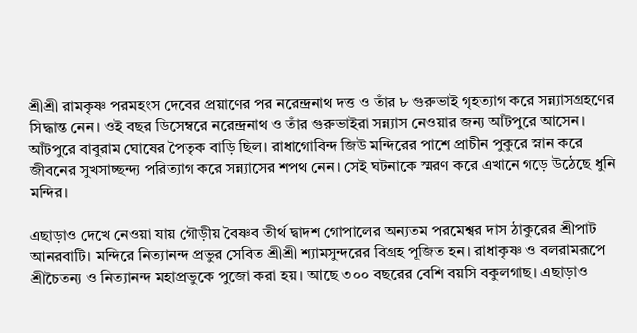শ্রীশ্রী রামকৃষ্ণ পরমহংস দেবের প্রয়াণের পর নরেন্দ্রনাথ দত্ত ও তাঁর ৮ গুরুভাই গৃহত্যাগ করে সন্ন্যাসগ্রহণের সিদ্ধান্ত নেন। ওই বছর ডিসেম্বরে নরেন্দ্রনাথ ও তাঁর গুরুভাইরা সন্ন্যাস নেওয়ার জন্য আঁটপুরে আসেন। আঁটপুরে বাবুরাম ঘোষের পৈতৃক বাড়ি ছিল। রাধাগোবিন্দ জিউ মন্দিরের পাশে প্রাচীন পুকুরে স্নান করে জীবনের সুখসাচ্ছন্দ্য পরিত্যাগ করে সন্ন্যাসের শপথ নেন। সেই ঘটনাকে স্মরণ করে এখানে গড়ে উঠেছে ধুনি মন্দির।

এছাড়াও দেখে নেওয়া যায় গৌড়ীয় বৈষ্ণব তীর্থ দ্বাদশ গোপালের অন্যতম পরমেশ্বর দাস ঠাকুরের শ্রীপাট আনরবাটি। মন্দিরে নিত্যানন্দ প্রভুর সেবিত শ্রীশ্রী শ্যামসুন্দরের বিগ্রহ পূজিত হন। রাধাকৃষ্ণ ও বলরামরূপে শ্রীচৈতন্য ও নিত্যানন্দ মহাপ্রভুকে পুজো করা হয়। আছে ৩০০ বছরের বেশি বয়সি বকুলগাছ। এছাড়াও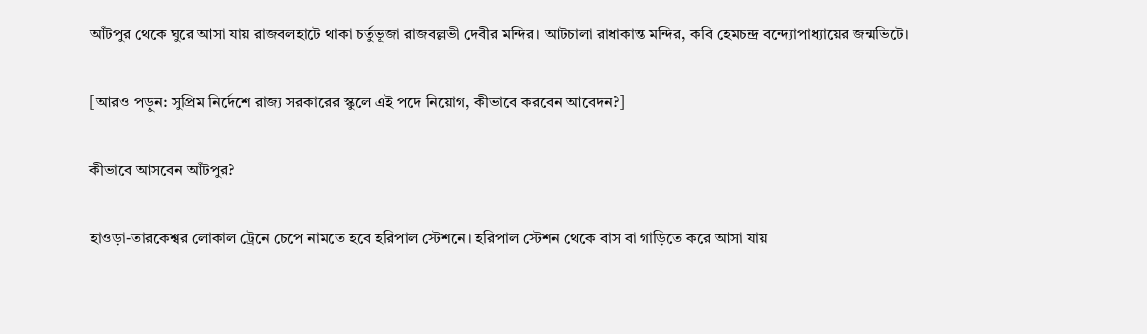আঁটপুর থেকে ঘুরে আসা যায় রাজবলহাটে থাকা চর্তুভূজা রাজবল্লভী দেবীর মন্দির। আটচালা রাধাকান্ত মন্দির, কবি হেমচন্দ্র বন্দ্যোপাধ্যায়ের জন্মভিটে।

[আরও পড়ুন: সুপ্রিম নির্দেশে রাজ্য সরকারের স্কুলে এই পদে নিয়োগ, কীভাবে করবেন আবেদন?]

কীভাবে আসবেন আঁটপুর?

হাওড়া-তারকেশ্বর লোকাল ট্রেনে চেপে নামতে হবে হরিপাল স্টেশনে। হরিপাল স্টেশন থেকে বাস বা গাড়িতে করে আসা যায়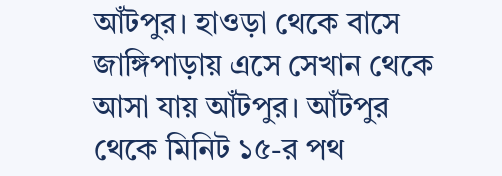আঁটপুর। হাওড়া থেকে বাসে জাঙ্গিপাড়ায় এসে সেখান থেকে আসা যায় আঁটপুর। আঁটপুর থেকে মিনিট ১৫-র পথ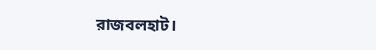রাজবলহাট।